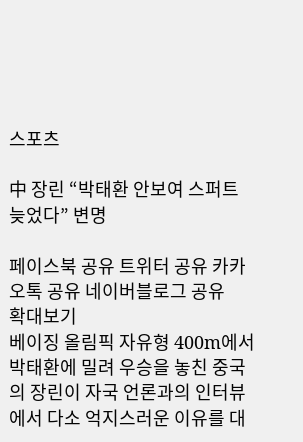스포츠

中 장린 “박태환 안보여 스퍼트 늦었다” 변명

페이스북 공유 트위터 공유 카카오톡 공유 네이버블로그 공유
확대보기
베이징 올림픽 자유형 400m에서 박태환에 밀려 우승을 놓친 중국의 장린이 자국 언론과의 인터뷰에서 다소 억지스러운 이유를 대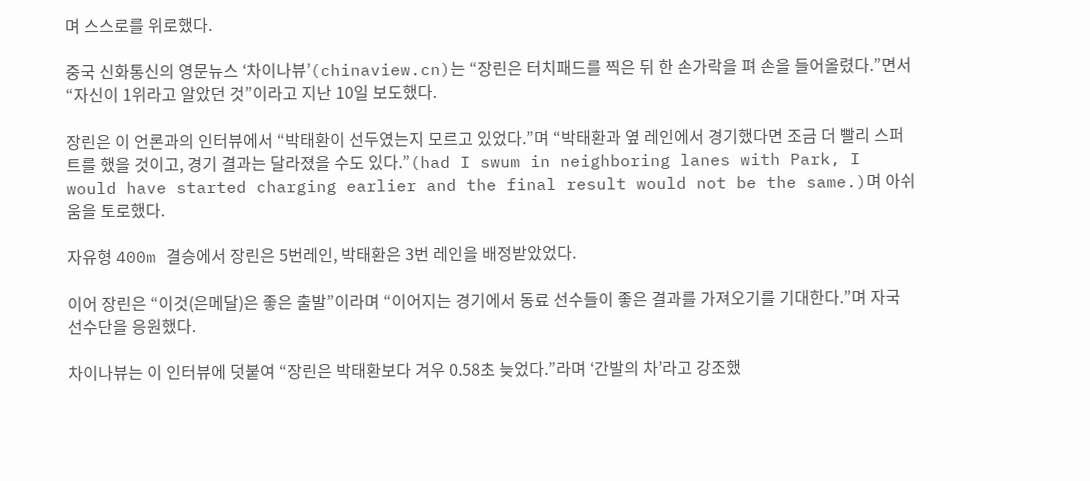며 스스로를 위로했다.

중국 신화통신의 영문뉴스 ‘차이나뷰’(chinaview.cn)는 “장린은 터치패드를 찍은 뒤 한 손가락을 펴 손을 들어올렸다.”면서 “자신이 1위라고 알았던 것”이라고 지난 10일 보도했다.

장린은 이 언론과의 인터뷰에서 “박태환이 선두였는지 모르고 있었다.”며 “박태환과 옆 레인에서 경기했다면 조금 더 빨리 스퍼트를 했을 것이고, 경기 결과는 달라졌을 수도 있다.”(had I swum in neighboring lanes with Park, I would have started charging earlier and the final result would not be the same.)며 아쉬움을 토로했다.

자유형 400m 결승에서 장린은 5번레인, 박태환은 3번 레인을 배정받았었다.

이어 장린은 “이것(은메달)은 좋은 출발”이라며 “이어지는 경기에서 동료 선수들이 좋은 결과를 가져오기를 기대한다.”며 자국 선수단을 응원했다.

차이나뷰는 이 인터뷰에 덧붙여 “장린은 박태환보다 겨우 0.58초 늦었다.”라며 ‘간발의 차’라고 강조했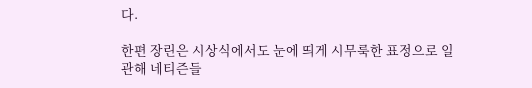다.

한편 장린은 시상식에서도 눈에 띄게 시무룩한 표정으로 일관해 네티즌들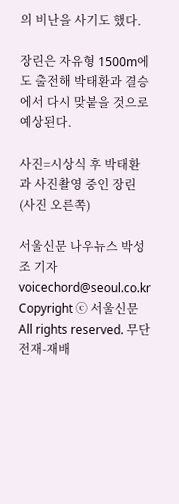의 비난을 사기도 했다.

장린은 자유형 1500m에도 출전해 박태환과 결승에서 다시 맞붙을 것으로 예상된다.

사진=시상식 후 박태환과 사진촬영 중인 장린(사진 오른쪽)

서울신문 나우뉴스 박성조 기자 voicechord@seoul.co.kr
Copyright ⓒ 서울신문 All rights reserved. 무단 전재-재배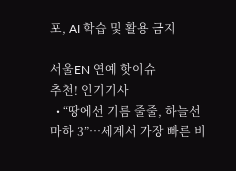포, AI 학습 및 활용 금지

서울EN 연예 핫이슈
추천! 인기기사
  • “땅에선 기름 줄줄, 하늘선 마하 3”…세계서 가장 빠른 비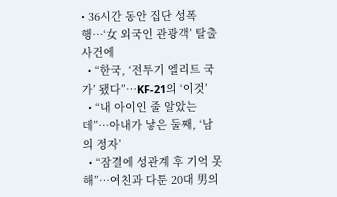• 36시간 동안 집단 성폭행…‘女 외국인 관광객’ 탈출 사건에
  • “한국, ‘전투기 엘리트 국가’ 됐다”…KF-21의 ‘이것’
  • “내 아이인 줄 알았는데”…아내가 낳은 둘째, ‘남의 정자’
  • “잠결에 성관계 후 기억 못 해”…여친과 다툰 20대 男의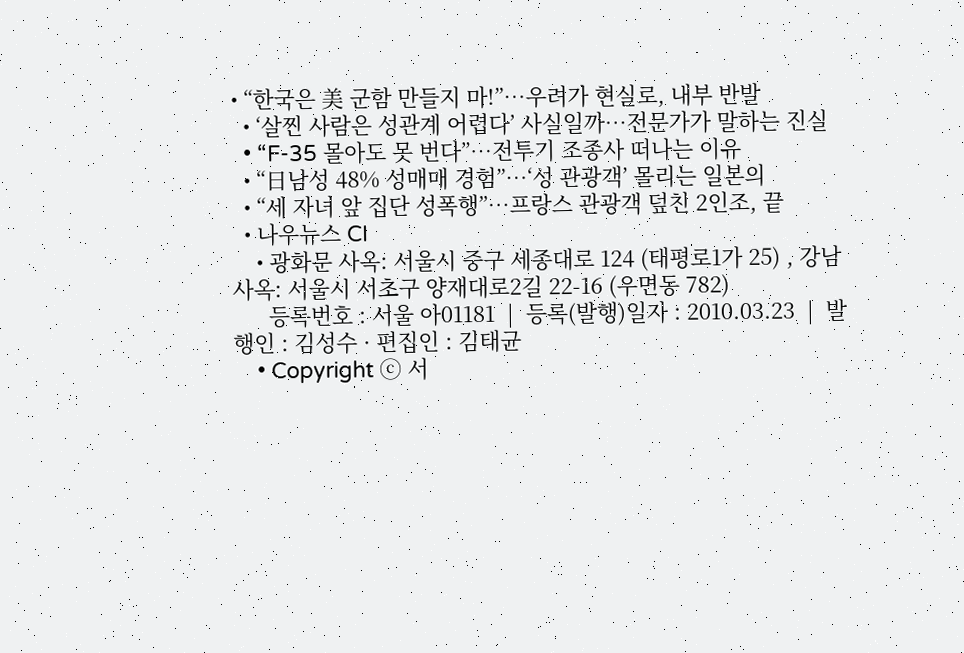• “한국은 美 군함 만들지 마!”…우려가 현실로, 내부 반발
  • ‘살찐 사람은 성관계 어렵다’ 사실일까…전문가가 말하는 진실
  • “F-35 몰아도 못 번다”…전투기 조종사 떠나는 이유
  • “日남성 48% 성매매 경험”…‘성 관광객’ 몰리는 일본의
  • “세 자녀 앞 집단 성폭행”…프랑스 관광객 덮친 2인조, 끝
  • 나우뉴스 CI
    • 광화문 사옥: 서울시 중구 세종대로 124 (태평로1가 25) , 강남 사옥: 서울시 서초구 양재대로2길 22-16 (우면동 782)
      등록번호 : 서울 아01181  |  등록(발행)일자 : 2010.03.23  |  발행인 : 김성수 · 편집인 : 김태균
    • Copyright ⓒ 서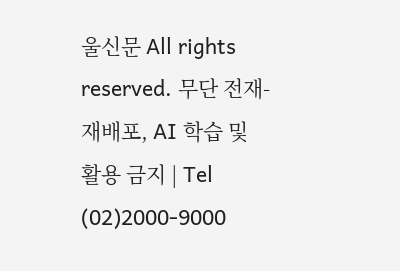울신문 All rights reserved. 무단 전재-재배포, AI 학습 및 활용 금지 | Tel (02)2000-9000